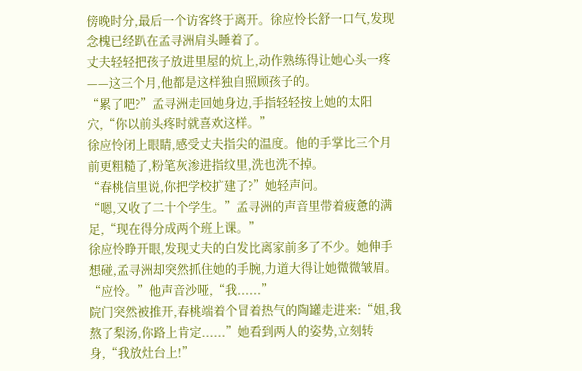傍晚时分,最后一个访客终于离开。徐应怜长舒一口气,发现念槐已经趴在孟寻洲肩头睡着了。
丈夫轻轻把孩子放进里屋的炕上,动作熟练得让她心头一疼——这三个月,他都是这样独自照顾孩子的。
“累了吧?”孟寻洲走回她身边,手指轻轻按上她的太阳穴,“你以前头疼时就喜欢这样。”
徐应怜闭上眼睛,感受丈夫指尖的温度。他的手掌比三个月前更粗糙了,粉笔灰渗进指纹里,洗也洗不掉。
“春桃信里说,你把学校扩建了?”她轻声问。
“嗯,又收了二十个学生。”孟寻洲的声音里带着疲惫的满足,“现在得分成两个班上课。”
徐应怜睁开眼,发现丈夫的白发比离家前多了不少。她伸手想碰,孟寻洲却突然抓住她的手腕,力道大得让她微微皱眉。
“应怜。”他声音沙哑,“我......”
院门突然被推开,春桃端着个冒着热气的陶罐走进来:“姐,我熬了梨汤,你路上肯定......”她看到两人的姿势,立刻转身,“我放灶台上!”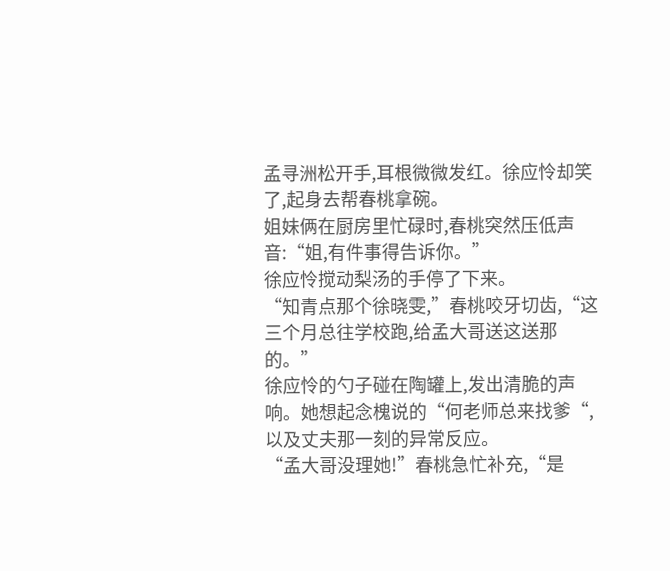孟寻洲松开手,耳根微微发红。徐应怜却笑了,起身去帮春桃拿碗。
姐妹俩在厨房里忙碌时,春桃突然压低声音:“姐,有件事得告诉你。”
徐应怜搅动梨汤的手停了下来。
“知青点那个徐晓雯,”春桃咬牙切齿,“这三个月总往学校跑,给孟大哥送这送那的。”
徐应怜的勺子碰在陶罐上,发出清脆的声响。她想起念槐说的“何老师总来找爹“,以及丈夫那一刻的异常反应。
“孟大哥没理她!”春桃急忙补充,“是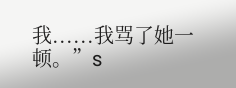我......我骂了她一顿。”s